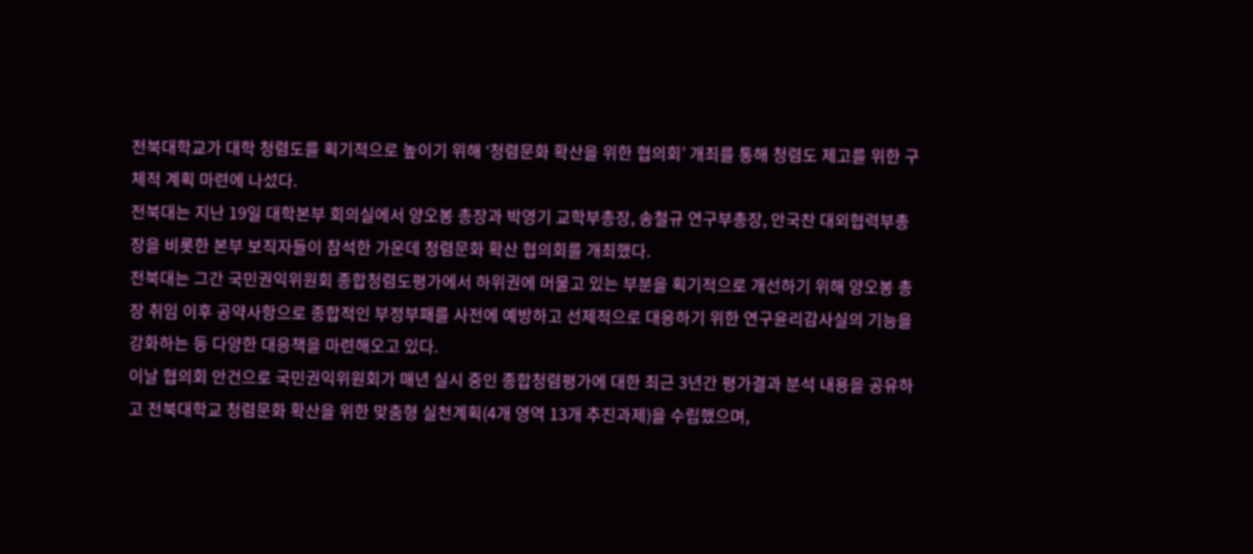전북대학교가 대학 청렴도를 획기적으로 높이기 위해 ‘청렴문화 확산을 위한 협의회’ 개최를 통해 청렴도 제고를 위한 구체적 계획 마련에 나섰다.
전북대는 지난 19일 대학본부 회의실에서 양오봉 총장과 박영기 교학부총장, 송철규 연구부총장, 안국찬 대외협력부총장을 비롯한 본부 보직자들이 참석한 가운데 청렴문화 확산 협의회를 개최했다.
전북대는 그간 국민권익위원회 종합청렴도평가에서 하위권에 머물고 있는 부분을 획기적으로 개선하기 위해 양오봉 총장 취임 이후 공약사항으로 종합적인 부정부패를 사전에 예방하고 선제적으로 대응하기 위한 연구윤리감사실의 기능을 강화하는 등 다양한 대응책을 마련해오고 있다.
이날 협의회 안건으로 국민권익위원회가 매년 실시 중인 종합청렴평가에 대한 최근 3년간 평가결과 분석 내용을 공유하고 전북대학교 청렴문화 확산을 위한 맞춤형 실천계획(4개 영역 13개 추진과제)을 수립했으며,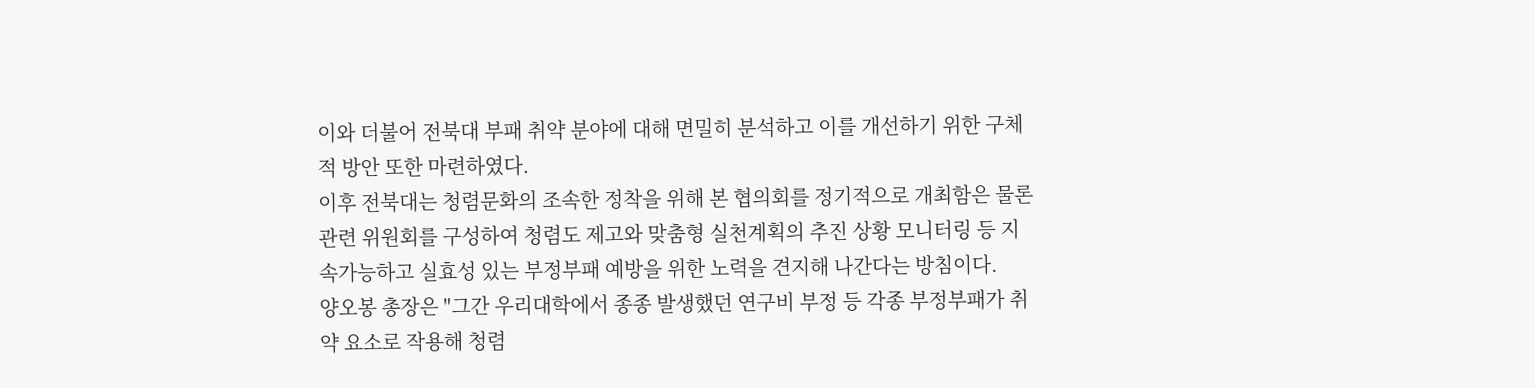이와 더불어 전북대 부패 취약 분야에 대해 면밀히 분석하고 이를 개선하기 위한 구체적 방안 또한 마련하였다.
이후 전북대는 청렴문화의 조속한 정착을 위해 본 협의회를 정기적으로 개최함은 물론 관련 위원회를 구성하여 청렴도 제고와 맞춤형 실천계획의 추진 상황 모니터링 등 지속가능하고 실효성 있는 부정부패 예방을 위한 노력을 견지해 나간다는 방침이다.
양오봉 총장은 "그간 우리대학에서 종종 발생했던 연구비 부정 등 각종 부정부패가 취약 요소로 작용해 청렴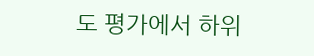도 평가에서 하위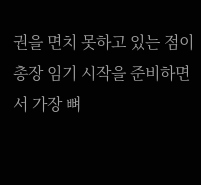권을 면치 못하고 있는 점이 총장 임기 시작을 준비하면서 가장 뼈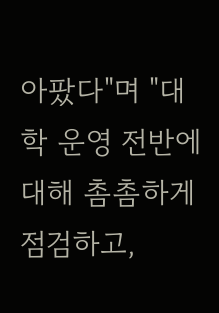아팠다"며 "대학 운영 전반에 대해 촘촘하게 점검하고,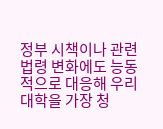정부 시책이나 관련 법령 변화에도 능동적으로 대응해 우리대학을 가장 청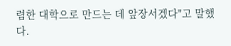렴한 대학으로 만드는 데 앞장서겠다"고 말했다.